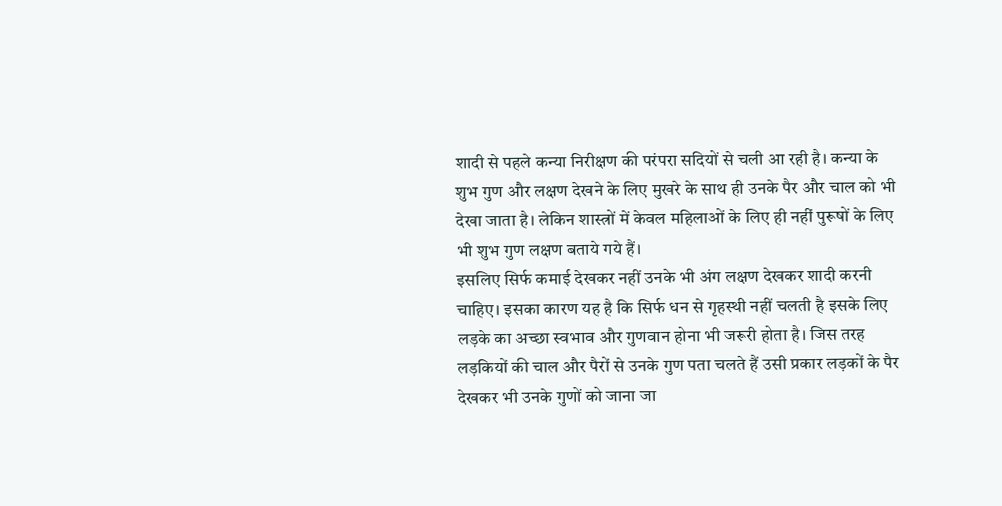शादी से पहले कन्या निरीक्षण की परंपरा सदियों से चली आ रही है। कन्या के शुभ गुण और लक्षण देखने के लिए मुखरे के साथ ही उनके पैर और चाल को भी देखा जाता है। लेकिन शास्त्रों में केवल महिलाओं के लिए ही नहीं पुरूषों के लिए भी शुभ गुण लक्षण बताये गये हैं।
इसलिए सिर्फ कमाई देखकर नहीं उनके भी अंग लक्षण देखकर शादी करनी चाहिए। इसका कारण यह है कि सिर्फ धन से गृहस्थी नहीं चलती है इसके लिए लड़के का अच्छा स्वभाव और गुणवान होना भी जरूरी होता है। जिस तरह लड़कियों की चाल और पैरों से उनके गुण पता चलते हैं उसी प्रकार लड़कों के पैर देखकर भी उनके गुणों को जाना जा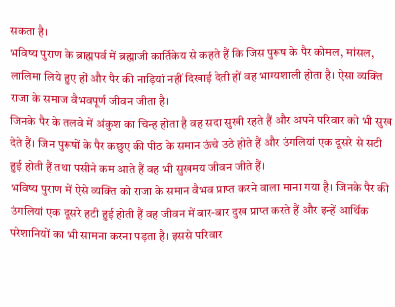सकता है।
भविष्य पुराण के ब्राह्मपर्व में ब्रह्माजी कार्तिकेय से कहते हैं कि जिस पुरूष के पैर कोमल, मांसल, लालिमा लिये हुए हों और पैर की नाड़ियां नहीं दिखाई देती हों वह भाग्यशाली होता है। ऐसा व्यक्ति राजा के समाज वैभवपूर्ण जीवन जीता है।
जिनके पैर के तलवे में अंकुश का चिन्ह होता है वह सदा सुखी रहते हैं और अपने परिवार को भी सुख देते हैं। जिन पुरूषों के पैर कछुए की पीठ के समान ऊंचे उठे होते हैं और उंगलियां एक दूसरे से सटी हुई होती हैं तथा पसीने कम आते हैं वह भी सुखमय जीवन जीते हैं।
भविष्य पुराण में ऐसे व्यक्ति को राजा के समान वैभव प्राप्त करने वाला माना गया है। जिनके पैर की उंगलियां एक दूसरे हटी हुई होती हैं वह जीवन में बार-बार दुख प्राप्त करते हैं और इन्हें आर्थिक परेशानियों का भी सामना करना पड़ता है। इससे परिवार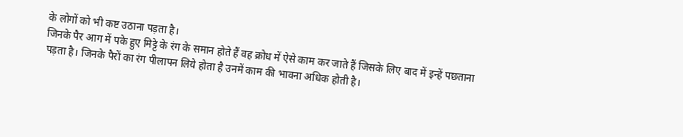के लोगों को भी कष्ट उठाना पड़ता है।
जिनके पैर आग में पके हुए मिट्टे के रंग के समान होते हैं वह क्रोध में ऐसे काम कर जाते हैं जिसके लिए बाद में इन्हें पछताना पड़ता है। जिनके पैरों का रंग पीलापन लिये होता है उनमें काम की भावना अधिक होती है।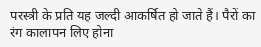परस्त्री के प्रति यह जल्दी आकर्षित हो जाते हैं। पैरों का रंग कालापन लिए होना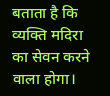बताता है कि व्यक्ति मदिरा का सेवन करने वाला होगा।